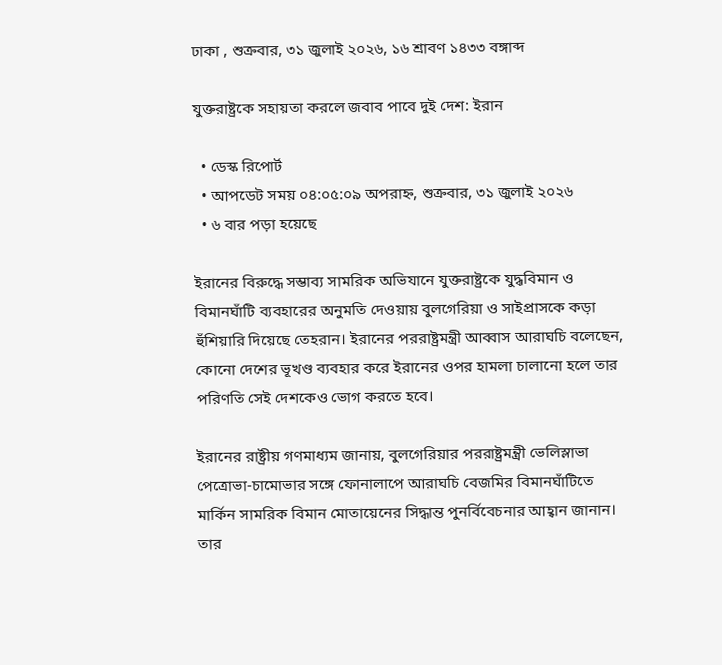ঢাকা , শুক্রবার, ৩১ জুলাই ২০২৬, ১৬ শ্রাবণ ১৪৩৩ বঙ্গাব্দ

যুক্তরাষ্ট্রকে সহায়তা করলে জবাব পাবে দুই দেশ: ইরান

  • ডেস্ক রিপোর্ট
  • আপডেট সময় ০৪:০৫:০৯ অপরাহ্ন, শুক্রবার, ৩১ জুলাই ২০২৬
  • ৬ বার পড়া হয়েছে

ইরানের বিরুদ্ধে সম্ভাব্য সামরিক অভিযানে যুক্তরাষ্ট্রকে যুদ্ধবিমান ও বিমানঘাঁটি ব্যবহারের অনুমতি দেওয়ায় বুলগেরিয়া ও সাইপ্রাসকে কড়া হুঁশিয়ারি দিয়েছে তেহরান। ইরানের পররাষ্ট্রমন্ত্রী আব্বাস আরাঘচি বলেছেন, কোনো দেশের ভূখণ্ড ব্যবহার করে ইরানের ওপর হামলা চালানো হলে তার পরিণতি সেই দেশকেও ভোগ করতে হবে।

ইরানের রাষ্ট্রীয় গণমাধ্যম জানায়, বুলগেরিয়ার পররাষ্ট্রমন্ত্রী ভেলিস্লাভা পেত্রোভা-চামোভার সঙ্গে ফোনালাপে আরাঘচি বেজমির বিমানঘাঁটিতে মার্কিন সামরিক বিমান মোতায়েনের সিদ্ধান্ত পুনর্বিবেচনার আহ্বান জানান। তার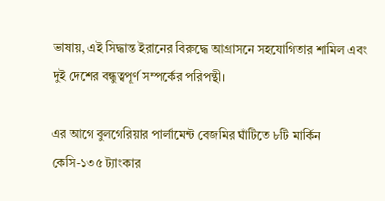ভাষায়, এই সিদ্ধান্ত ইরানের বিরুদ্ধে আগ্রাসনে সহযোগিতার শামিল এবং দুই দেশের বন্ধুত্বপূর্ণ সম্পর্কের পরিপন্থী।

এর আগে বুলগেরিয়ার পার্লামেন্ট বেজমির ঘাঁটিতে ৮টি মার্কিন কেসি-১৩৫ ট্যাংকার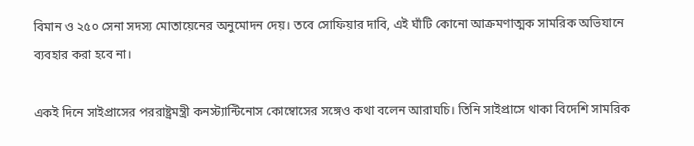বিমান ও ২৫০ সেনা সদস্য মোতায়েনের অনুমোদন দেয়। তবে সোফিয়ার দাবি, এই ঘাঁটি কোনো আক্রমণাত্মক সামরিক অভিযানে ব্যবহার করা হবে না।

একই দিনে সাইপ্রাসের পররাষ্ট্রমন্ত্রী কনস্ট্যান্টিনোস কোম্বোসের সঙ্গেও কথা বলেন আরাঘচি। তিনি সাইপ্রাসে থাকা বিদেশি সামরিক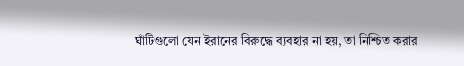ঘাঁটিগুলো যেন ইরানের বিরুদ্ধে ব্যবহার না হয়, তা নিশ্চিত করার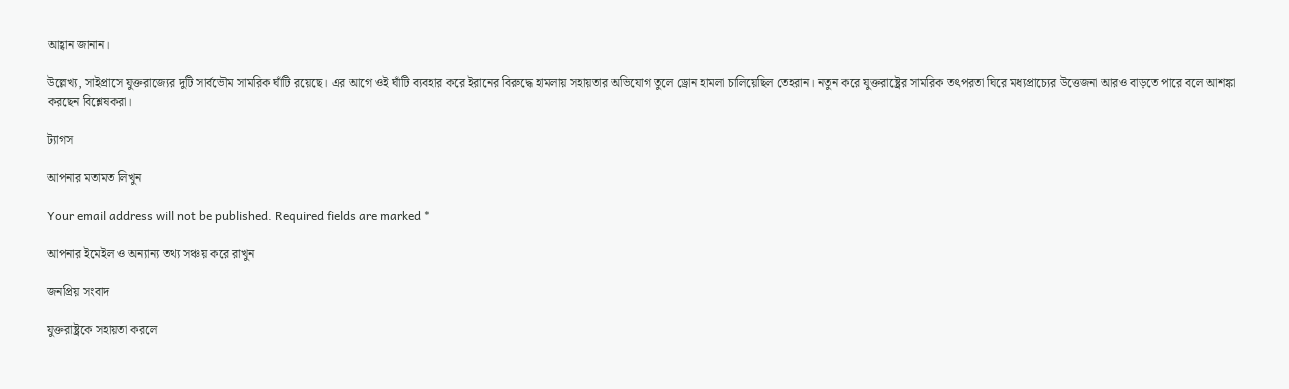আহ্বান জানান।

উল্লেখ্য, সাইপ্রাসে যুক্তরাজ্যের দুটি সার্বভৌম সামরিক ঘাঁটি রয়েছে। এর আগে ওই ঘাঁটি ব্যবহার করে ইরানের বিরুদ্ধে হামলায় সহায়তার অভিযোগ তুলে ড্রোন হামলা চালিয়েছিল তেহরান। নতুন করে যুক্তরাষ্ট্রের সামরিক তৎপরতা ঘিরে মধ্যপ্রাচ্যের উত্তেজনা আরও বাড়তে পারে বলে আশঙ্কা করছেন বিশ্লেষকরা।

ট্যাগস

আপনার মতামত লিখুন

Your email address will not be published. Required fields are marked *

আপনার ইমেইল ও অন্যান্য তথ্য সঞ্চয় করে রাখুন

জনপ্রিয় সংবাদ

যুক্তরাষ্ট্রকে সহায়তা করলে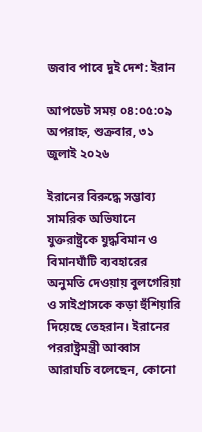জবাব পাবে দুই দেশ: ইরান

আপডেট সময় ০৪:০৫:০৯ অপরাহ্ন, শুক্রবার, ৩১ জুলাই ২০২৬

ইরানের বিরুদ্ধে সম্ভাব্য সামরিক অভিযানে যুক্তরাষ্ট্রকে যুদ্ধবিমান ও বিমানঘাঁটি ব্যবহারের অনুমতি দেওয়ায় বুলগেরিয়া ও সাইপ্রাসকে কড়া হুঁশিয়ারি দিয়েছে তেহরান। ইরানের পররাষ্ট্রমন্ত্রী আব্বাস আরাঘচি বলেছেন, কোনো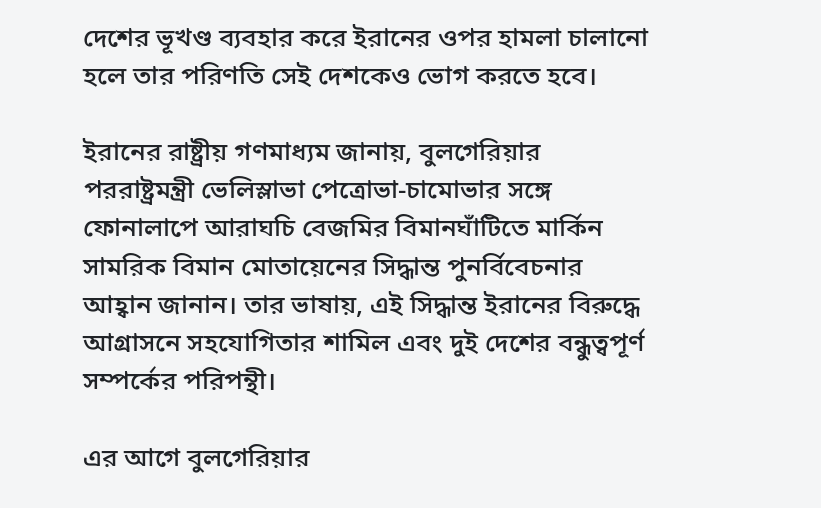দেশের ভূখণ্ড ব্যবহার করে ইরানের ওপর হামলা চালানো হলে তার পরিণতি সেই দেশকেও ভোগ করতে হবে।

ইরানের রাষ্ট্রীয় গণমাধ্যম জানায়, বুলগেরিয়ার পররাষ্ট্রমন্ত্রী ভেলিস্লাভা পেত্রোভা-চামোভার সঙ্গে ফোনালাপে আরাঘচি বেজমির বিমানঘাঁটিতে মার্কিন সামরিক বিমান মোতায়েনের সিদ্ধান্ত পুনর্বিবেচনার আহ্বান জানান। তার ভাষায়, এই সিদ্ধান্ত ইরানের বিরুদ্ধে আগ্রাসনে সহযোগিতার শামিল এবং দুই দেশের বন্ধুত্বপূর্ণ সম্পর্কের পরিপন্থী।

এর আগে বুলগেরিয়ার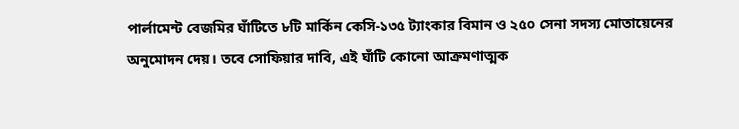পার্লামেন্ট বেজমির ঘাঁটিতে ৮টি মার্কিন কেসি-১৩৫ ট্যাংকার বিমান ও ২৫০ সেনা সদস্য মোতায়েনের অনুমোদন দেয়। তবে সোফিয়ার দাবি, এই ঘাঁটি কোনো আক্রমণাত্মক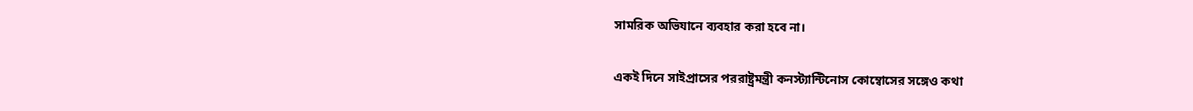সামরিক অভিযানে ব্যবহার করা হবে না।

একই দিনে সাইপ্রাসের পররাষ্ট্রমন্ত্রী কনস্ট্যান্টিনোস কোম্বোসের সঙ্গেও কথা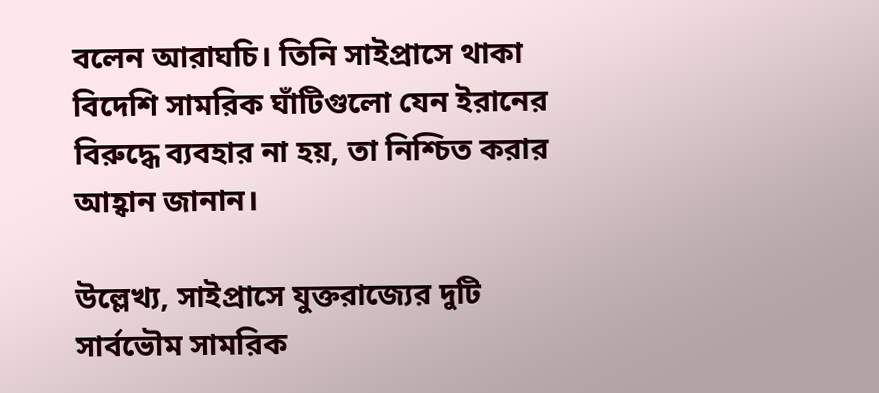বলেন আরাঘচি। তিনি সাইপ্রাসে থাকা বিদেশি সামরিক ঘাঁটিগুলো যেন ইরানের বিরুদ্ধে ব্যবহার না হয়, তা নিশ্চিত করার আহ্বান জানান।

উল্লেখ্য, সাইপ্রাসে যুক্তরাজ্যের দুটি সার্বভৌম সামরিক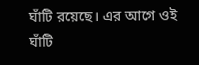ঘাঁটি রয়েছে। এর আগে ওই ঘাঁটি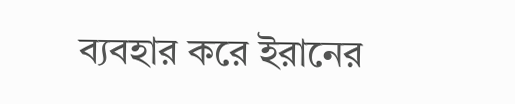ব্যবহার করে ইরানের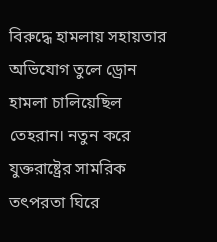বিরুদ্ধে হামলায় সহায়তার অভিযোগ তুলে ড্রোন হামলা চালিয়েছিল তেহরান। নতুন করে যুক্তরাষ্ট্রের সামরিক তৎপরতা ঘিরে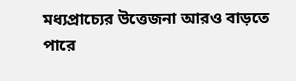মধ্যপ্রাচ্যের উত্তেজনা আরও বাড়তে পারে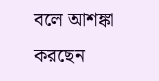বলে আশঙ্কা করছেন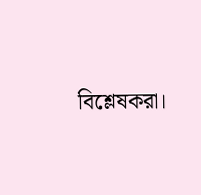বিশ্লেষকরা।